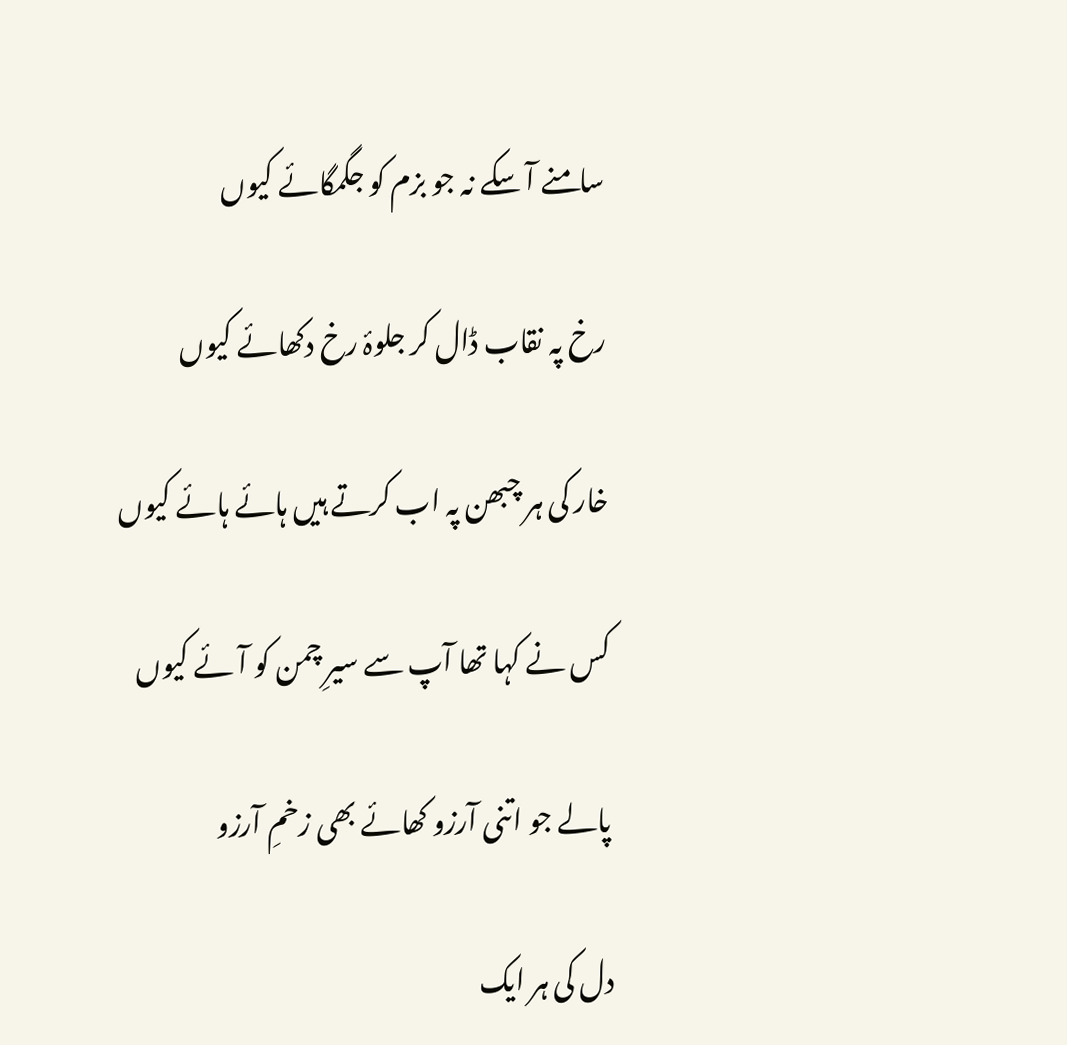سامنے آ سکے نہ جو بزم کو جگمگائے کیوں

رخ پہ نقاب ڈال کر جلوۂ رخ دکھائے کیوں

خار کی ہر چبھن پہ اب کرتے ہیں ہائے ہائے کیوں

کس نے کہا تھا آپ سے سیرِ چمن کو آئے کیوں

پالے جو اتنی آرزو کھائے بھی زخمِ آرزو

دل کی ہر ایک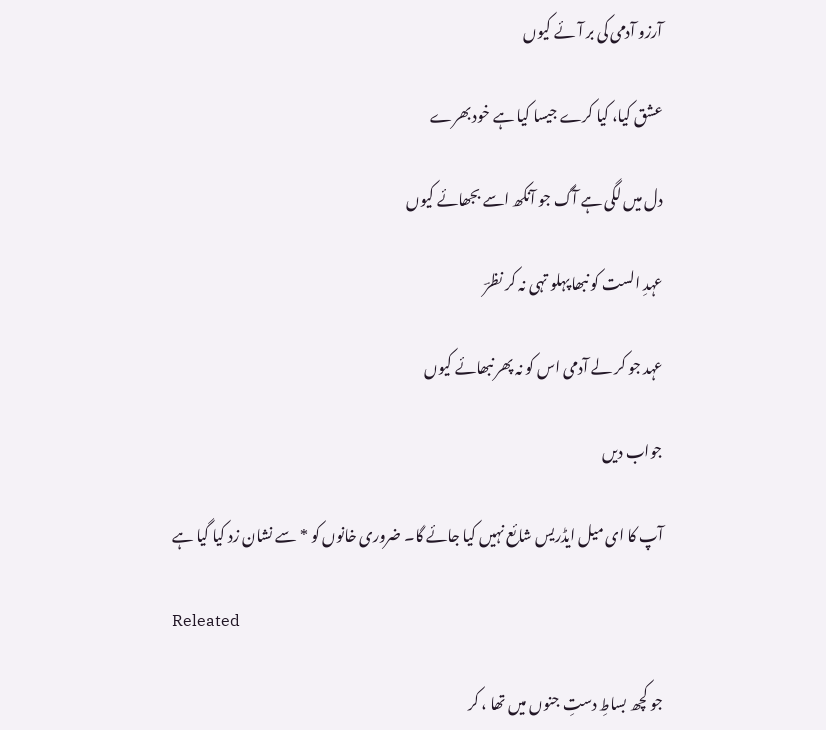آرزو آدمی کی بر آئے کیوں

عشق کیا، کیا کرے جیسا کیا ہے خود بھرے

دل میں لگی ہے آگ جو آنکھ اسے بجھائے کیوں

عہدِ الست کو نبھا پہلو تہی نہ کر نظرؔ

عہد جو کر لے آدمی اس کو نہ پھر نبھائے کیوں

جواب دیں

آپ کا ای میل ایڈریس شائع نہیں کیا جائے گا۔ ضروری خانوں کو * سے نشان زد کیا گیا ہے

Releated

جو کچھ بساطِ دستِ جنوں میں تھا ، کر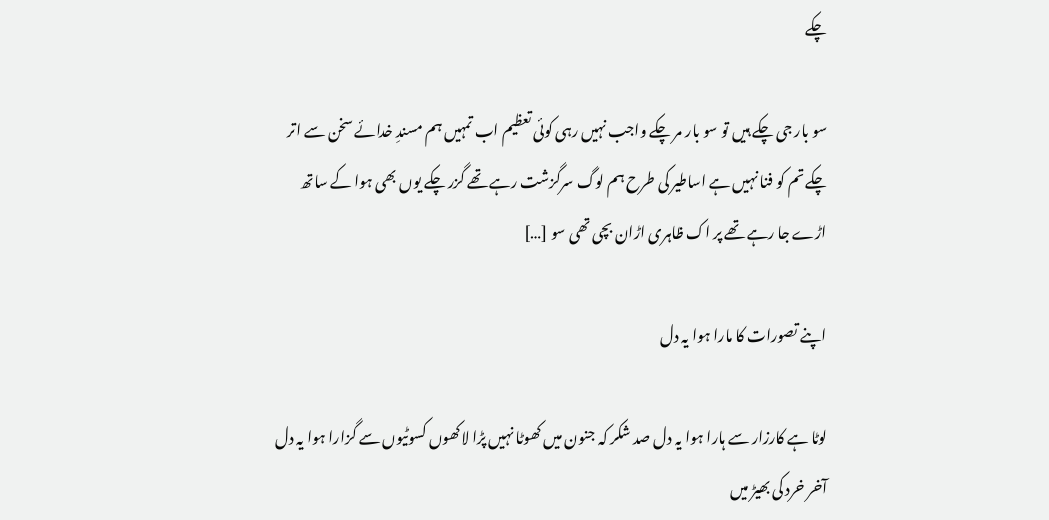چکے

سو بار جی چکے ہیں تو سو بار مر چکے واجب نہیں رہی کوئی تعظیم اب تمہیں ہم مسندِ خدائے سخن سے اتر چکے تم کو فنا نہیں ہے اساطیر کی طرح ہم لوگ سرگزشت رہے تھے گزر چکے یوں بھی ہوا کے ساتھ اڑے جا رہے تھے پر اک ظاہری اڑان بچی تھی سو […]

اپنے تصورات کا مارا ہوا یہ دل

لوٹا ہے کارزار سے ہارا ہوا یہ دل صد شکر کہ جنون میں کھوٹا نہیں پڑا لاکھوں کسوٹیوں سے گزارا ہوا یہ دل آخر خرد کی بھیڑ میں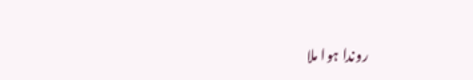روندا ہوا ملا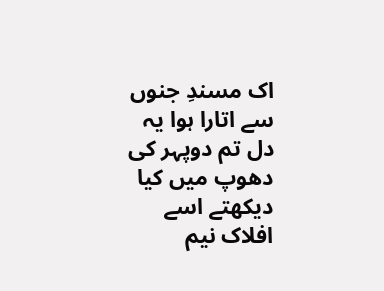اک مسندِ جنوں سے اتارا ہوا یہ دل تم دوپہر کی دھوپ میں کیا دیکھتے اسے افلاک نیم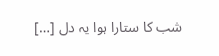شب کا ستارا ہوا یہ دل […]